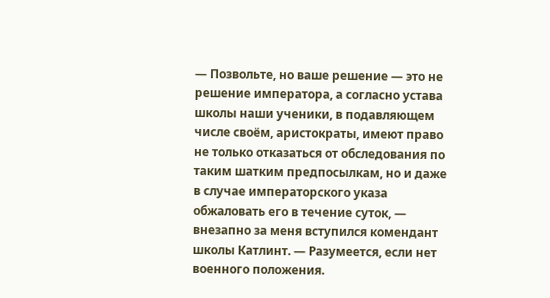— Позвольте, но ваше решение — это не решение императора, а согласно устава школы наши ученики, в подавляющем числе своём, аристократы, имеют право не только отказаться от обследования по таким шатким предпосылкам, но и даже в случае императорского указа обжаловать его в течение суток, — внезапно за меня вступился комендант школы Катлинт. — Разумеется, если нет военного положения.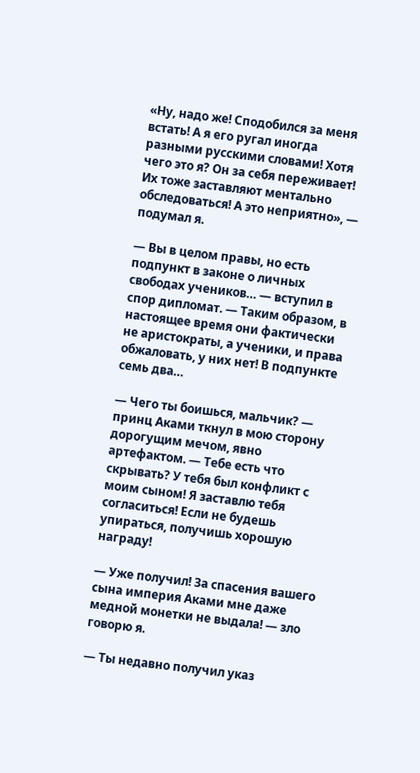«Ну, надо же! Сподобился за меня встать! А я его ругал иногда разными русскими словами! Хотя чего это я? Он за себя переживает! Их тоже заставляют ментально обследоваться! А это неприятно», — подумал я.

— Вы в целом правы, но есть подпункт в законе о личных свободах учеников… — вступил в спор дипломат. — Таким образом, в настоящее время они фактически не аристократы, а ученики, и права обжаловать, у них нет! В подпункте семь два…

— Чего ты боишься, мальчик? — принц Аками ткнул в мою сторону дорогущим мечом, явно артефактом. — Тебе есть что скрывать? У тебя был конфликт с моим сыном! Я заставлю тебя согласиться! Если не будешь упираться, получишь хорошую награду!

— Уже получил! За спасения вашего сына империя Аками мне даже медной монетки не выдала! — зло говорю я.

— Ты недавно получил указ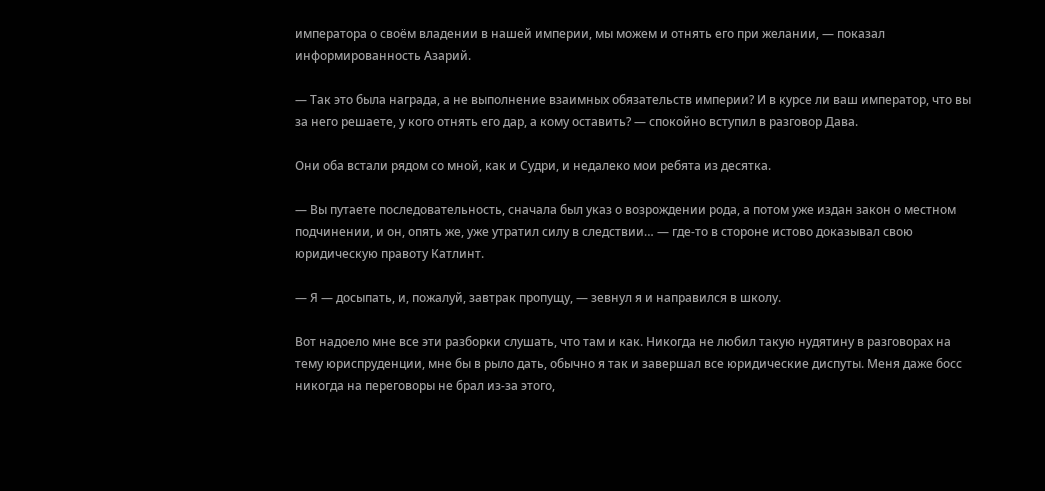императора о своём владении в нашей империи, мы можем и отнять его при желании, — показал информированность Азарий.

— Так это была награда, а не выполнение взаимных обязательств империи? И в курсе ли ваш император, что вы за него решаете, у кого отнять его дар, а кому оставить? — спокойно вступил в разговор Дава.

Они оба встали рядом со мной, как и Судри, и недалеко мои ребята из десятка.

— Вы путаете последовательность, сначала был указ о возрождении рода, а потом уже издан закон о местном подчинении, и он, опять же, уже утратил силу в следствии… — где-то в стороне истово доказывал свою юридическую правоту Катлинт.

— Я — досыпать, и, пожалуй, завтрак пропущу, — зевнул я и направился в школу.

Вот надоело мне все эти разборки слушать, что там и как. Никогда не любил такую нудятину в разговорах на тему юриспруденции, мне бы в рыло дать, обычно я так и завершал все юридические диспуты. Меня даже босс никогда на переговоры не брал из-за этого,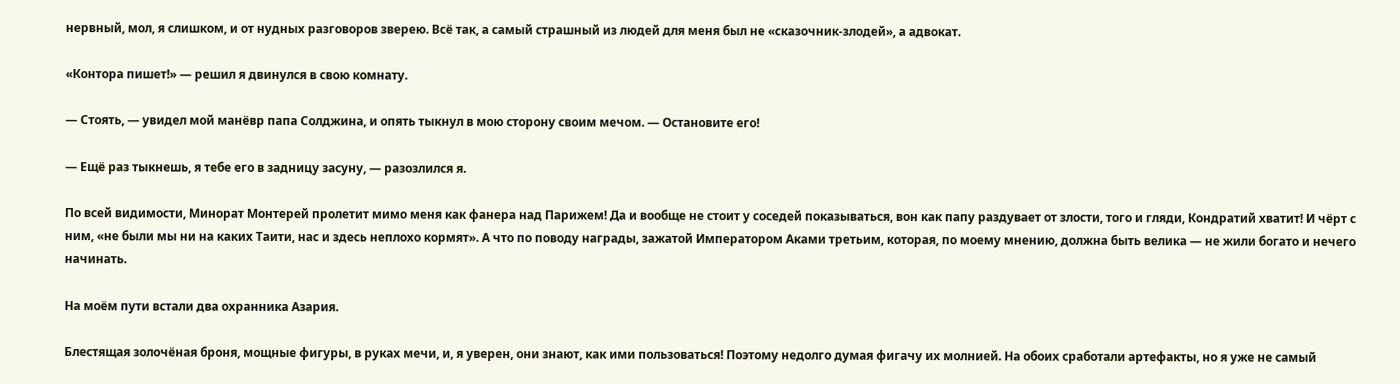нервный, мол, я слишком, и от нудных разговоров зверею. Всё так, а самый страшный из людей для меня был не «сказочник-злодей», а адвокат.

«Контора пишет!» — решил я двинулся в свою комнату.

— Стоять, — увидел мой манёвр папа Солджина, и опять тыкнул в мою сторону своим мечом. — Остановите его!

— Ещё раз тыкнешь, я тебе его в задницу засуну, — разозлился я.

По всей видимости, Минорат Монтерей пролетит мимо меня как фанера над Парижем! Да и вообще не стоит у соседей показываться, вон как папу раздувает от злости, того и гляди, Кондратий хватит! И чёрт с ним, «не были мы ни на каких Таити, нас и здесь неплохо кормят». А что по поводу награды, зажатой Императором Аками третьим, которая, по моему мнению, должна быть велика — не жили богато и нечего начинать.

На моём пути встали два охранника Азария.

Блестящая золочёная броня, мощные фигуры, в руках мечи, и, я уверен, они знают, как ими пользоваться! Поэтому недолго думая фигачу их молнией. На обоих сработали артефакты, но я уже не самый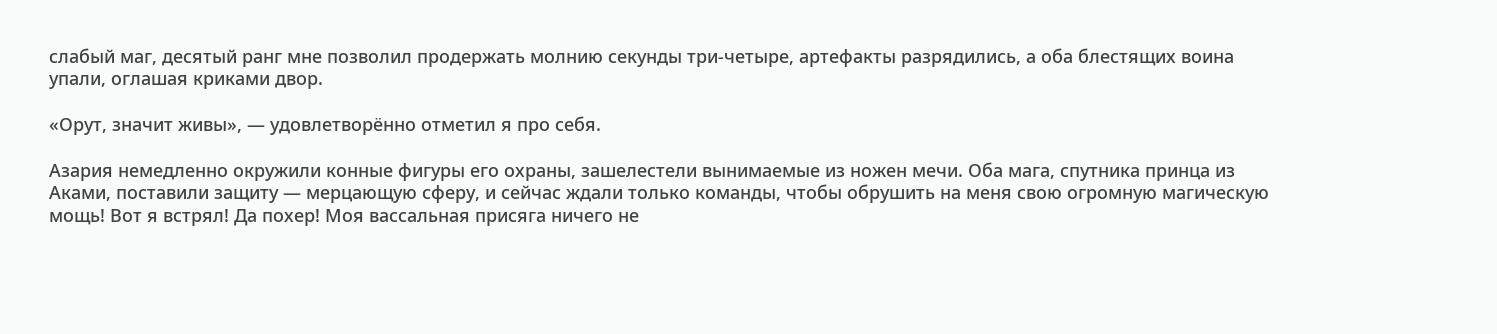слабый маг, десятый ранг мне позволил продержать молнию секунды три-четыре, артефакты разрядились, а оба блестящих воина упали, оглашая криками двор.

«Орут, значит живы», — удовлетворённо отметил я про себя.

Азария немедленно окружили конные фигуры его охраны, зашелестели вынимаемые из ножен мечи. Оба мага, спутника принца из Аками, поставили защиту — мерцающую сферу, и сейчас ждали только команды, чтобы обрушить на меня свою огромную магическую мощь! Вот я встрял! Да похер! Моя вассальная присяга ничего не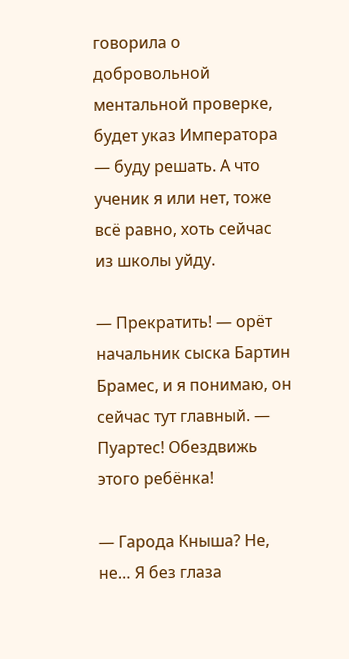говорила о добровольной ментальной проверке, будет указ Императора — буду решать. А что ученик я или нет, тоже всё равно, хоть сейчас из школы уйду.

— Прекратить! — орёт начальник сыска Бартин Брамес, и я понимаю, он сейчас тут главный. — Пуартес! Обездвижь этого ребёнка!

— Гарода Кныша? Не, не… Я без глаза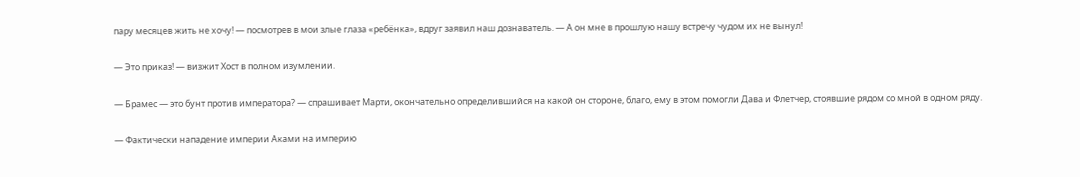пару месяцев жить не хочу! — посмотрев в мои злые глаза «ребёнка», вдруг заявил наш дознаватель. — А он мне в прошлую нашу встречу чудом их не вынул!

— Это приказ! — визжит Хост в полном изумлении.

— Брамес — это бунт против императора? — спрашивает Марти, окончательно определившийся на какой он стороне, благо, ему в этом помогли Дава и Флетчер, стоявшие рядом со мной в одном ряду.

— Фактически нападение империи Аками на империю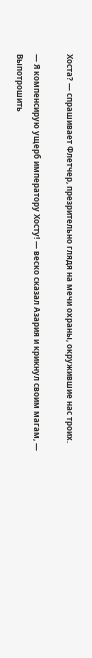Хоста? — спрашивает Флетчер, презрительно глядя на мечи охраны, окружившие нас троих.

— Я компенсирую ущерб императору Хосту! — веско сказал Азария и крикнул своим магам, — Выпотрошить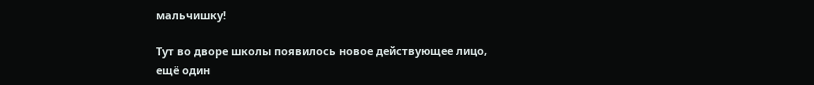мальчишку!

Тут во дворе школы появилось новое действующее лицо, ещё один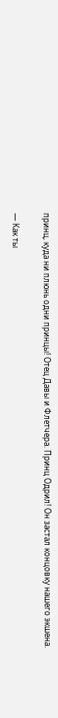принц, куда ни плюнь одни принцы! Отец Давы и Флетчера. Принц Одрил! Он застал концовку нашего экшена.

— Как ты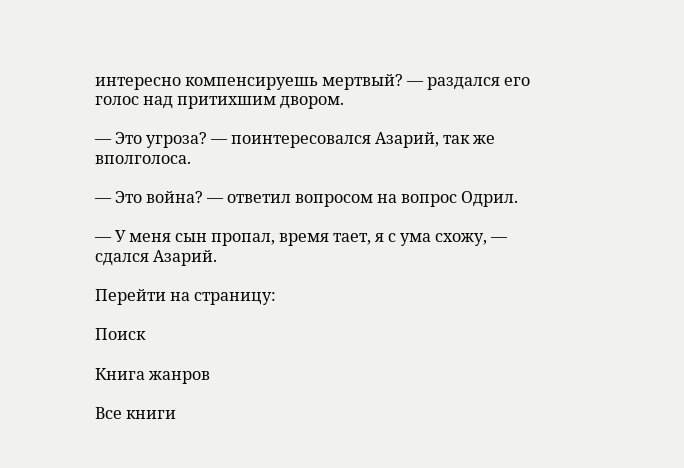интересно компенсируешь мертвый? — раздался его голос над притихшим двором.

— Это угроза? — поинтересовался Азарий, так же вполголоса.

— Это война? — ответил вопросом на вопрос Одрил.

— У меня сын пропал, время тает, я с ума схожу, — сдался Азарий.

Перейти на страницу:

Поиск

Книга жанров

Все книги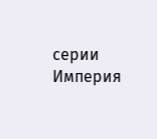серии Империя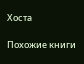Хоста

Похожие книги